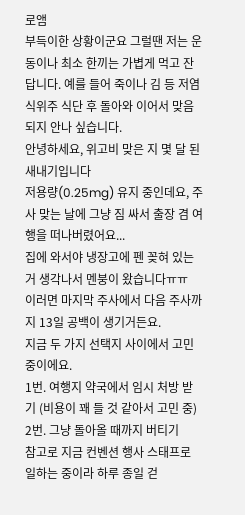로앰
부득이한 상황이군요 그럴땐 저는 운동이나 최소 한끼는 가볍게 먹고 잔답니다. 예를 들어 죽이나 김 등 저염식위주 식단 후 돌아와 이어서 맞음 되지 안나 싶습니다.
안녕하세요, 위고비 맞은 지 몇 달 된 새내기입니다
저용량(0.25mg) 유지 중인데요, 주사 맞는 날에 그냥 짐 싸서 출장 겸 여행을 떠나버렸어요...
집에 와서야 냉장고에 펜 꽂혀 있는 거 생각나서 멘붕이 왔습니다ㅠㅠ
이러면 마지막 주사에서 다음 주사까지 13일 공백이 생기거든요.
지금 두 가지 선택지 사이에서 고민 중이에요.
1번. 여행지 약국에서 임시 처방 받기 (비용이 꽤 들 것 같아서 고민 중)
2번. 그냥 돌아올 때까지 버티기
참고로 지금 컨벤션 행사 스태프로 일하는 중이라 하루 종일 걷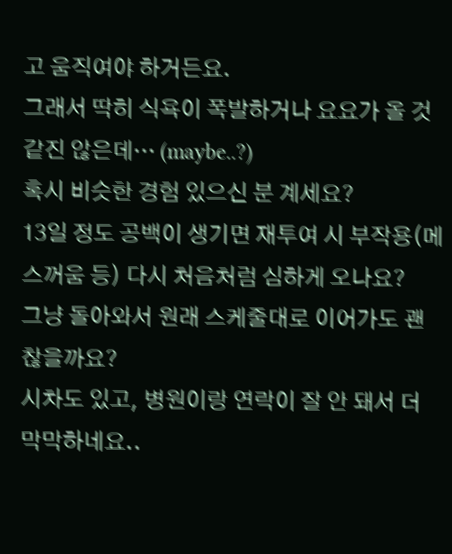고 움직여야 하거든요.
그래서 딱히 식욕이 폭발하거나 요요가 올 것 같진 않은데… (maybe..?)
혹시 비슷한 경험 있으신 분 계세요?
13일 정도 공백이 생기면 재투여 시 부작용(메스꺼움 등) 다시 처음처럼 심하게 오나요?
그냥 돌아와서 원래 스케줄대로 이어가도 괜찮을까요?
시차도 있고, 병원이랑 연락이 잘 안 돼서 더 막막하네요..